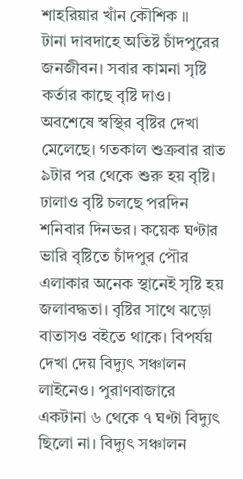শাহরিয়ার খাঁন কৌশিক ॥
টানা দাবদাহে অতিষ্ট চাঁদপুরের জনজীবন। সবার কামনা সৃষ্টি কর্তার কাছে বৃষ্টি দাও। অবশেষে স্বস্থির বৃষ্টির দেখা মেলেছে। গতকাল শুক্রবার রাত ৯টার পর থেকে শুরু হয় বৃষ্টি। ঢালাও বৃষ্টি চলছে পরদিন শনিবার দিনভর। কয়েক ঘণ্টার ভারি বৃষ্টিতে চাঁদপুর পৌর এলাকার অনেক স্থানেই সৃষ্টি হয় জলাবদ্ধতা। বৃষ্টির সাথে ঝড়ো বাতাসও বইতে থাকে। বিপর্যয় দেখা দেয় বিদ্যুৎ সঞ্চালন লাইনেও। পুরাণবাজারে একটানা ৬ থেকে ৭ ঘণ্টা বিদ্যুৎ ছিলো না। বিদ্যুৎ সঞ্চালন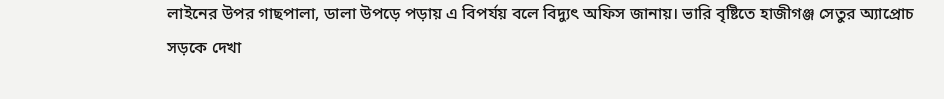লাইনের উপর গাছপালা, ডালা উপড়ে পড়ায় এ বিপর্যয় বলে বিদ্যুৎ অফিস জানায়। ভারি বৃষ্টিতে হাজীগঞ্জ সেতুর অ্যাপ্রোচ সড়কে দেখা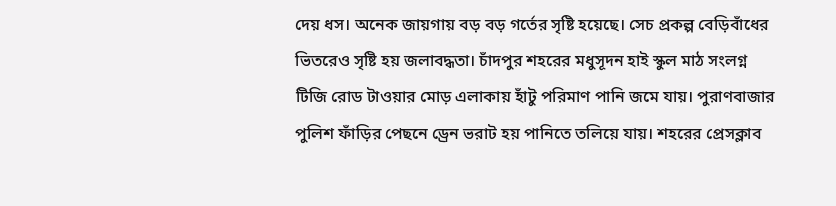দেয় ধস। অনেক জায়গায় বড় বড় গর্তের সৃষ্টি হয়েছে। সেচ প্রকল্প বেড়িবাঁধের ভিতরেও সৃষ্টি হয় জলাবদ্ধতা। চাঁদপুর শহরের মধুসূদন হাই স্কুল মাঠ সংলগ্ন টিজি রোড টাওয়ার মোড় এলাকায় হাঁটু পরিমাণ পানি জমে যায়। পুরাণবাজার পুলিশ ফাঁড়ির পেছনে ড্রেন ভরাট হয় পানিতে তলিয়ে যায়। শহরের প্রেসক্লাব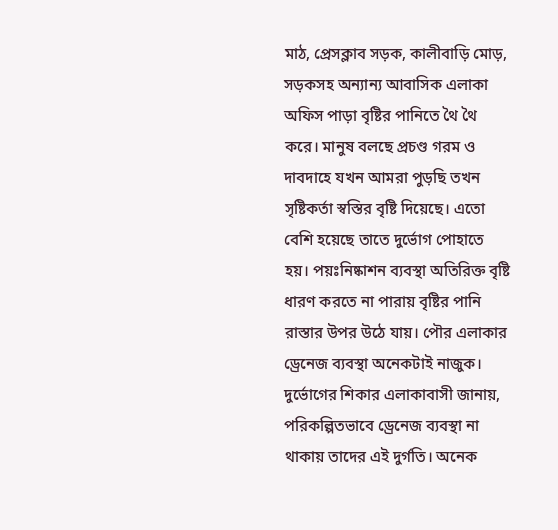মাঠ, প্রেসক্লাব সড়ক, কালীবাড়ি মোড়, সড়কসহ অন্যান্য আবাসিক এলাকা অফিস পাড়া বৃষ্টির পানিতে থৈ থৈ করে। মানুষ বলছে প্রচণ্ড গরম ও দাবদাহে যখন আমরা পুড়ছি তখন সৃষ্টিকর্তা স্বস্তির বৃষ্টি দিয়েছে। এতো বেশি হয়েছে তাতে দুর্ভোগ পোহাতে হয়। পয়ঃনিষ্কাশন ব্যবস্থা অতিরিক্ত বৃষ্টি ধারণ করতে না পারায় বৃষ্টির পানি রাস্তার উপর উঠে যায়। পৌর এলাকার ড্রেনেজ ব্যবস্থা অনেকটাই নাজুক। দুর্ভোগের শিকার এলাকাবাসী জানায়, পরিকল্পিতভাবে ড্রেনেজ ব্যবস্থা না থাকায় তাদের এই দুর্গতি। অনেক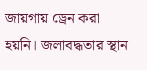জায়গায় ড্রেন করা হয়নি। জলাবদ্ধতার স্থান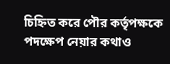চিহ্নিত করে পৌর কর্তৃপক্ষকে পদক্ষেপ নেয়ার কথাও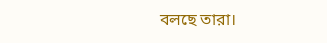বলছে তারা।